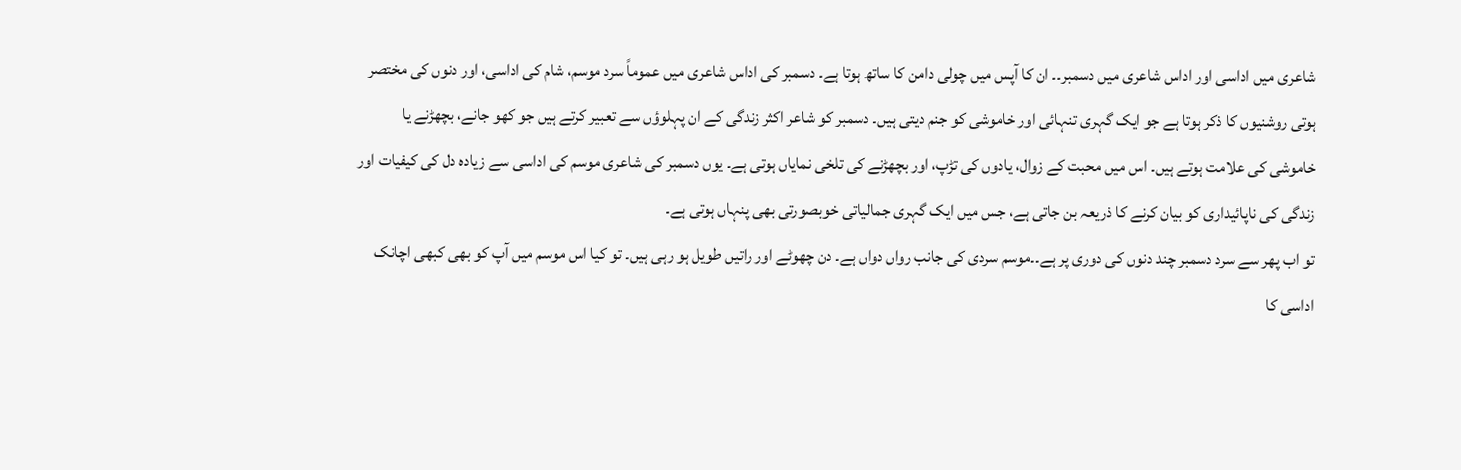شاعری میں اداسی اور اداس شاعری میں دسمبر۔۔ ان کا آپس میں چولی دامن کا ساتھ ہوتا ہے۔ دسمبر کی اداس شاعری میں عموماً سرد موسم، شام کی اداسی، اور دنوں کی مختصر ہوتی روشنیوں کا ذکر ہوتا ہے جو ایک گہری تنہائی اور خاموشی کو جنم دیتی ہیں۔ دسمبر کو شاعر اکثر زندگی کے ان پہلوؤں سے تعبیر کرتے ہیں جو کھو جانے، بچھڑنے یا خاموشی کی علامت ہوتے ہیں۔ اس میں محبت کے زوال، یادوں کی تڑپ، اور بچھڑنے کی تلخی نمایاں ہوتی ہے۔ یوں دسمبر کی شاعری موسم کی اداسی سے زیادہ دل کی کیفیات اور زندگی کی ناپائیداری کو بیان کرنے کا ذریعہ بن جاتی ہے، جس میں ایک گہری جمالیاتی خوبصورتی بھی پنہاں ہوتی ہے۔
تو اب پھر سے سرد دسمبر چند دنوں کی دوری پر ہے۔۔موسم سردی کی جانب رواں دواں ہے۔ دن چھوٹے اور راتیں طویل ہو رہی ہیں۔ تو کیا اس موسم میں آپ کو بھی کبھی اچانک اداسی کا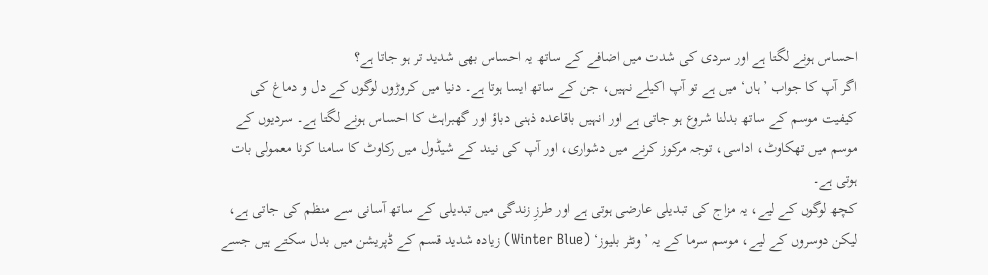احساس ہونے لگتا ہے اور سردی کی شدت میں اضافے کے ساتھ یہ احساس بھی شدید تر ہو جاتا ہے؟
اگر آپ کا جواب ’ہاں‘ میں ہے تو آپ اکیلے نہیں، جن کے ساتھ ایسا ہوتا ہے۔ دنیا میں کروڑوں لوگوں کے دل و دماغ کی کیفیت موسم کے ساتھ بدلنا شروع ہو جاتی ہے اور انہیں باقاعدہ ذہنی دباؤ اور گھبراہٹ کا احساس ہونے لگتا ہے۔ سردیوں کے موسم میں تھکاوٹ، اداسی، توجہ مرکوز کرنے میں دشواری، اور آپ کی نیند کے شیڈول میں رکاوٹ کا سامنا کرنا معمولی بات ہوتی ہے۔
کچھ لوگوں کے لیے، یہ مزاج کی تبدیلی عارضی ہوتی ہے اور طرزِ زندگی میں تبدیلی کے ساتھ آسانی سے منظم کی جاتی ہے، لیکن دوسروں کے لیے، موسم سرما کے یہ ’ونٹر بلیوز‘ (Winter Blue) زیادہ شدید قسم کے ڈپریشن میں بدل سکتے ہیں جسے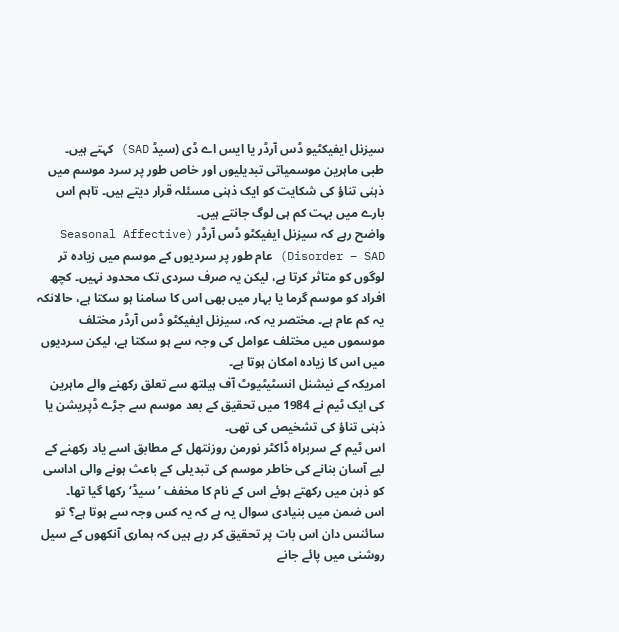سیزنل ایفیکٹیو ڈس آرڈر یا ایس اے ڈی (سیڈ SAD) کہتے ہیں۔
طبی ماہرین موسمیاتی تبدیلیوں اور خاص طور پر سرد موسم میں ذہنی تناؤ کی شکایت کو ایک ذہنی مسئلہ قرار دیتے ہیں۔ تاہم اس بارے میں بہت کم ہی لوگ جانتے ہیں۔
واضح رہے کہ سیزنل ایفیکٹو ڈس آرڈر (Seasonal Affective Disorder – SAD) عام طور پر سردیوں کے موسم میں زیادہ تر لوگوں کو متاثر کرتا ہے، لیکن یہ صرف سردی تک محدود نہیں۔ کچھ افراد کو موسم گرما یا بہار میں بھی اس کا سامنا ہو سکتا ہے، حالانکہ یہ کم عام ہے۔ مختصر یہ کہ، سیزنل ایفیکٹو ڈس آرڈر مختلف موسموں میں مختلف عوامل کی وجہ سے ہو سکتا ہے، لیکن سردیوں میں اس کا زیادہ امکان ہوتا ہے۔
امریکہ کے نیشنل انسٹیٹیوٹ آف ہیلتھ سے تعلق رکھنے والے ماہرین کی ایک ٹیم نے 1984 میں تحقیق کے بعد موسم سے جڑے ڈپریشن یا ذہنی تناؤ کی تشخیص کی تھی۔
اس ٹیم کے سربراہ ڈاکٹر نورمن روزنتھل کے مطابق اسے یاد رکھنے کے لیے آسان بنانے کی خاطر موسم کی تبدیلی کے باعث ہونے والی اداسی کو ذہن میں رکھتے ہوئے اس کے نام کا مخفف ’سیڈ‘ رکھا گیا تھا۔
اس ضمن میں بنیادی سوال یہ ہے کہ یہ کس وجہ سے ہوتا ہے؟ تو سائنس دان اس بات پر تحقیق کر رہے ہیں کہ ہماری آنکھوں کے سیل روشنی میں پائے جانے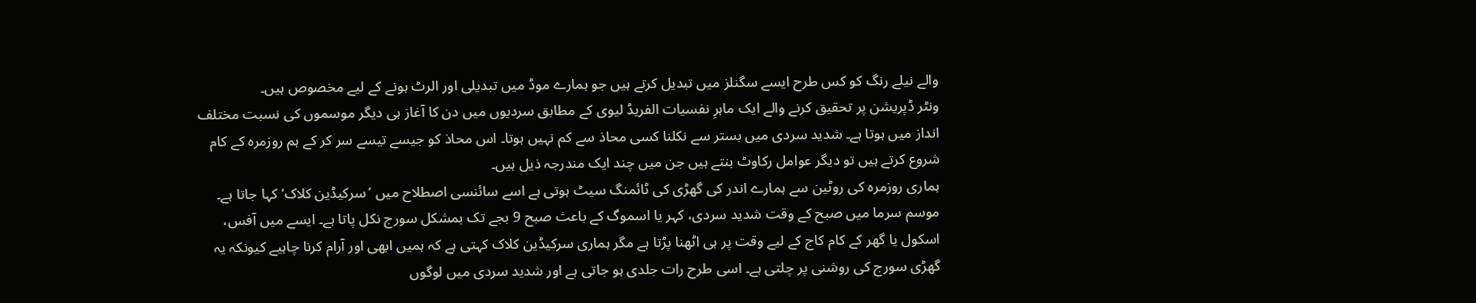والے نیلے رنگ کو کس طرح ایسے سگنلز میں تبدیل کرتے ہیں جو ہمارے موڈ میں تبدیلی اور الرٹ ہونے کے لیے مخصوص ہیں۔
ونٹر ڈپریشن پر تحقیق کرنے والے ایک ماہرِ نفسیات الفریڈ لیوی کے مطابق سردیوں میں دن کا آغاز ہی دیگر موسموں کی نسبت مختلف انداز میں ہوتا ہے۔ شدید سردی میں بستر سے نکلنا کسی محاذ سے کم نہیں ہوتا۔ اس محاذ کو جیسے تیسے سر کر کے ہم روزمرہ کے کام شروع کرتے ہیں تو دیگر عوامل رکاوٹ بنتے ہیں جن میں چند ایک مندرجہ ذیل ہیں۔
ہماری روزمرہ کی روٹین سے ہمارے اندر کی گھڑی کی ٹائمنگ سیٹ ہوتی ہے اسے سائنسی اصطلاح میں ’سرکیڈین کلاک‘ کہا جاتا ہے۔ موسم سرما میں صبح کے وقت شدید سردی، کہر یا اسموگ کے باعث صبح 9 بجے تک بمشکل سورج نکل پاتا ہے۔ ایسے میں آفس، اسکول یا گھر کے کام کاج کے لیے وقت پر ہی اٹھنا پڑتا ہے مگر ہماری سرکیڈین کلاک کہتی ہے کہ ہمیں ابھی اور آرام کرنا چاہیے کیونکہ یہ گھڑی سورج کی روشنی پر چلتی ہے۔ اسی طرح رات جلدی ہو جاتی ہے اور شدید سردی میں لوگوں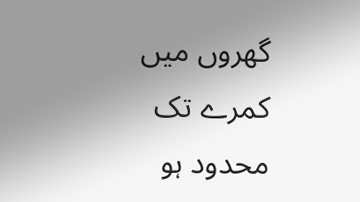گھروں میں کمرے تک محدود ہو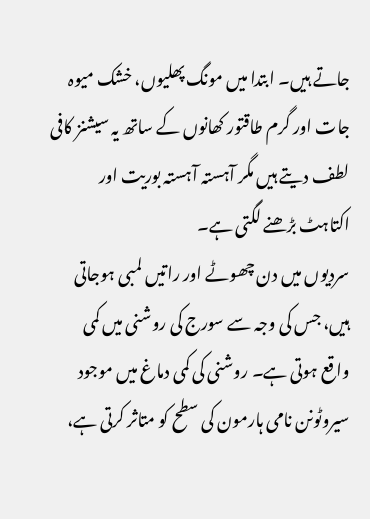جاتے ہیں۔ ابتدا میں مونگ پھلیوں، خشک میوہ جات اور گرم طاقتور کھانوں کے ساتھ یہ سیشنز کافی لطف دیتے ہیں مگر آہستہ آہستہ بوریت اور اکتاہٹ بڑھنے لگتی ہے۔
سردیوں میں دن چھوٹے اور راتیں لمبی ہوجاتی ہیں، جس کی وجہ سے سورج کی روشنی میں کمی واقع ہوتی ہے۔ روشنی کی کمی دماغ میں موجود سیروٹونن نامی ہارمون کی سطح کو متاثر کرتی ہے،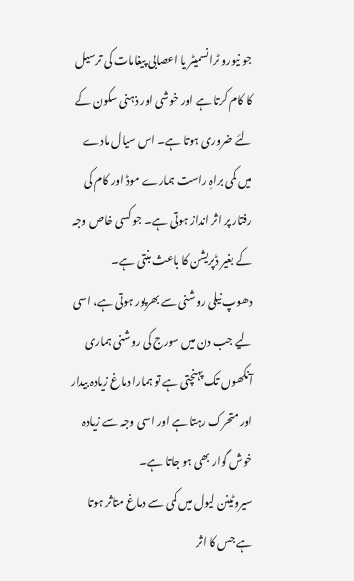جو نیورو ٹرانسمیٹر یا اعصابی پیغامات کی ترسیل کا کام کرتا ہے اور خوشی اور ذہنی سکون کے لئے ضروری ہوتا ہے۔ اس سیال مادے میں کمی براہِ راست ہمارے موڈ اور کام کی رفتار پر اثر انداز ہوتی ہے۔ جو کسی خاص وجہ کے بغیر ڈپریشن کا باعث بنتی ہے۔
دھوپ نیلی روشنی سے بھرپور ہوتی ہے، اسی لیے جب دن میں سورج کی روشنی ہماری آنکھوں تک پہنچتی ہے تو ہمارا دماغ زیادہ بیدار اور متحرک رہتا ہے اور اسی وجہ سے زیادہ خوش گوار بھی ہو جاتا ہے۔
سیروٹینن لیول میں کمی سے دماغ متاثر ہوتا ہے جس کا اثر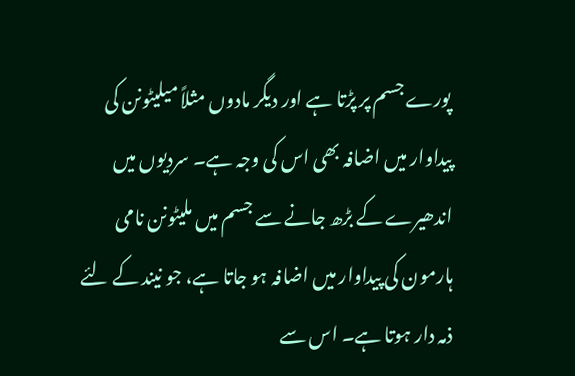پورے جسم پر پڑتا ہے اور دیگر مادوں مثلاً میلیٹونن کی پیداوار میں اضافہ بھی اس کی وجہ ہے۔ سردیوں میں اندھیرے کے بڑھ جانے سے جسم میں ملیٹونن نامی ہارمون کی پیداوار میں اضافہ ہو جاتا ہے، جو نیند کے لئے ذمہ دار ہوتا ہے۔ اس سے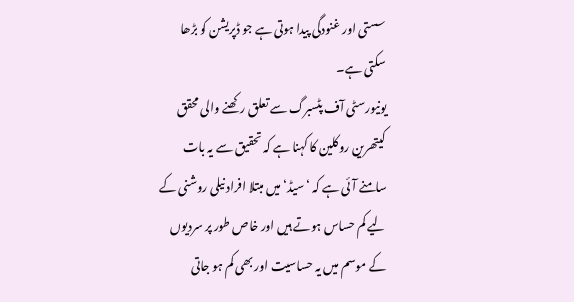سستی اور غنودگی پیدا ہوتی ہے جو ڈپریشن کو بڑھا سکتی ہے۔
یونیورسٹی آف پٹسبرگ سے تعلق رکھنے والی محقق کیتھرین روکلین کا کہنا ہے کہ تحقیق سے یہ بات سامنے آئی ہے کہ ‘سیڈ‘ میں مبتلا افراد نیلی روشنی کے لیے کم حساس ہوتے ہیں اور خاص طور پر سردیوں کے موسم میں یہ حساسیت اور بھی کم ہو جاتی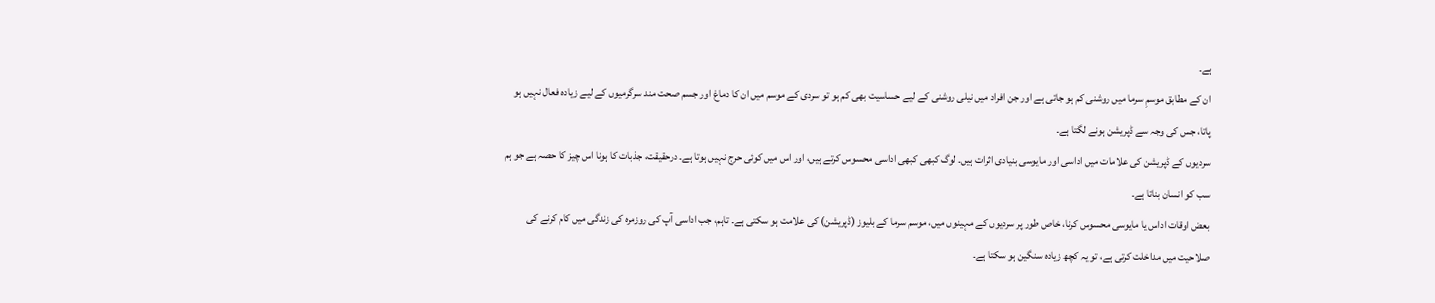ہے۔
ان کے مطابق موسمِ سرما میں روشنی کم ہو جاتی ہے اور جن افراد میں نیلی روشنی کے لیے حساسیت بھی کم ہو تو سردی کے موسم میں ان کا دماغ اور جسم صحت مند سرگرمیوں کے لیے زیادہ فعال نہیں ہو پاتا، جس کی وجہ سے ڈپریشن ہونے لگتا ہے۔
سردیوں کے ڈپریشن کی علامات میں اداسی اور مایوسی بنیادی اثرات ہیں۔ لوگ کبھی کبھی اداسی محسوس کرتے ہیں، اور اس میں کوئی حرج نہیں ہوتا ہے۔ درحقیقت، جذبات کا ہونا اس چیز کا حصہ ہے جو ہم سب کو انسان بناتا ہے۔
بعض اوقات اداس یا مایوسی محسوس کرنا، خاص طور پر سردیوں کے مہینوں میں، موسم سرما کے بلیوز (ڈپریشن) کی علامت ہو سکتی ہے۔ تاہم، جب اداسی آپ کی روزمرہ کی زندگی میں کام کرنے کی صلاحیت میں مداخلت کرتی ہے، تو یہ کچھ زیادہ سنگین ہو سکتا ہے۔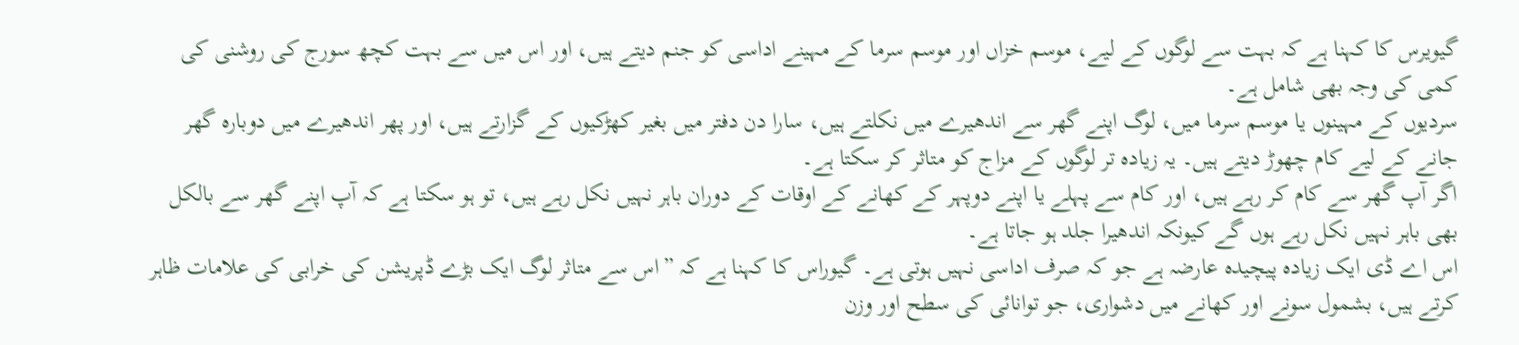گیویرس کا کہنا ہے کہ بہت سے لوگوں کے لیے، موسم خزاں اور موسم سرما کے مہینے اداسی کو جنم دیتے ہیں، اور اس میں سے بہت کچھ سورج کی روشنی کی کمی کی وجہ بھی شامل ہے۔
سردیوں کے مہینوں یا موسم سرما میں، لوگ اپنے گھر سے اندھیرے میں نکلتے ہیں، سارا دن دفتر میں بغیر کھڑکیوں کے گزارتے ہیں، اور پھر اندھیرے میں دوبارہ گھر جانے کے لیے کام چھوڑ دیتے ہیں۔ یہ زیادہ تر لوگوں کے مزاج کو متاثر کر سکتا ہے۔
اگر آپ گھر سے کام کر رہے ہیں، اور کام سے پہلے یا اپنے دوپہر کے کھانے کے اوقات کے دوران باہر نہیں نکل رہے ہیں، تو ہو سکتا ہے کہ آپ اپنے گھر سے بالکل بھی باہر نہیں نکل رہے ہوں گے کیونکہ اندھیرا جلد ہو جاتا ہے۔
اس اے ڈی ایک زیادہ پیچیدہ عارضہ ہے جو کہ صرف اداسی نہیں ہوتی ہے۔ گیوراس کا کہنا ہے کہ ”اس سے متاثر لوگ ایک بڑے ڈپریشن کی خرابی کی علامات ظاہر کرتے ہیں، بشمول سونے اور کھانے میں دشواری، جو توانائی کی سطح اور وزن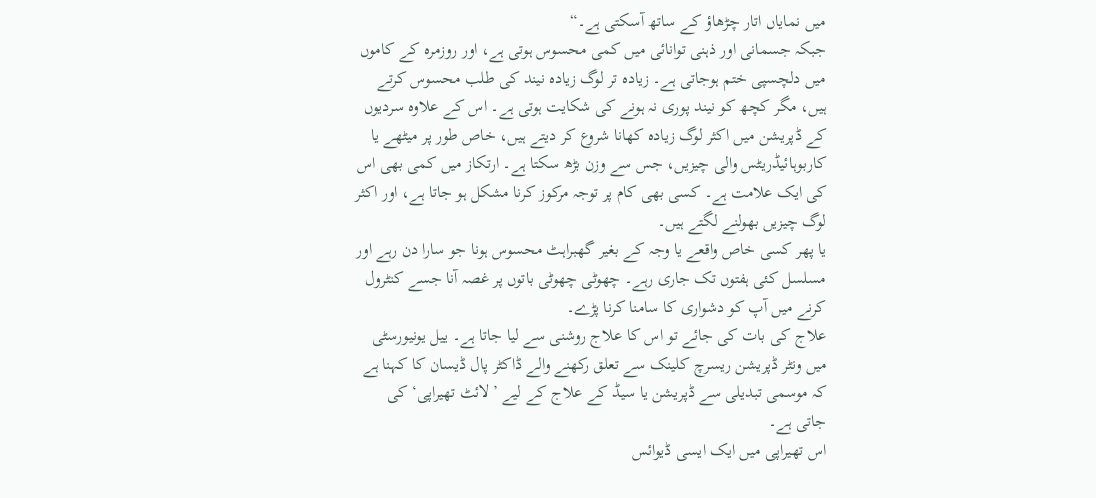میں نمایاں اتار چڑھاؤ کے ساتھ آسکتی ہے۔“
جبکہ جسمانی اور ذہنی توانائی میں کمی محسوس ہوتی ہے، اور روزمرہ کے کاموں میں دلچسپی ختم ہوجاتی ہے۔ زیادہ تر لوگ زیادہ نیند کی طلب محسوس کرتے ہیں، مگر کچھ کو نیند پوری نہ ہونے کی شکایت ہوتی ہے۔ اس کے علاوہ سردیوں کے ڈپریشن میں اکثر لوگ زیادہ کھانا شروع کر دیتے ہیں، خاص طور پر میٹھے یا کاربوہائیڈریٹس والی چیزیں، جس سے وزن بڑھ سکتا ہے۔ ارتکاز میں کمی بھی اس کی ایک علامت ہے۔ کسی بھی کام پر توجہ مرکوز کرنا مشکل ہو جاتا ہے، اور اکثر لوگ چیزیں بھولنے لگتے ہیں۔
یا پھر کسی خاص واقعے یا وجہ کے بغیر گھبراہٹ محسوس ہونا جو سارا دن رہے اور مسلسل کئی ہفتوں تک جاری رہے۔ چھوٹی چھوٹی باتوں پر غصہ آنا جسے کنٹرول کرنے میں آپ کو دشواری کا سامنا کرنا پڑے۔
علاج کی بات کی جائے تو اس کا علاج روشنی سے لیا جاتا ہے۔ ییل یونیورسٹی میں ونٹر ڈپریشن ریسرچ کلینک سے تعلق رکھنے والے ڈاکٹر پال ڈیسان کا کہنا ہے کہ موسمی تبدیلی سے ڈپریشن یا سیڈ کے علاج کے لیے ’لائٹ تھیراپی‘ کی جاتی ہے۔
اس تھیراپی میں ایک ایسی ڈیوائس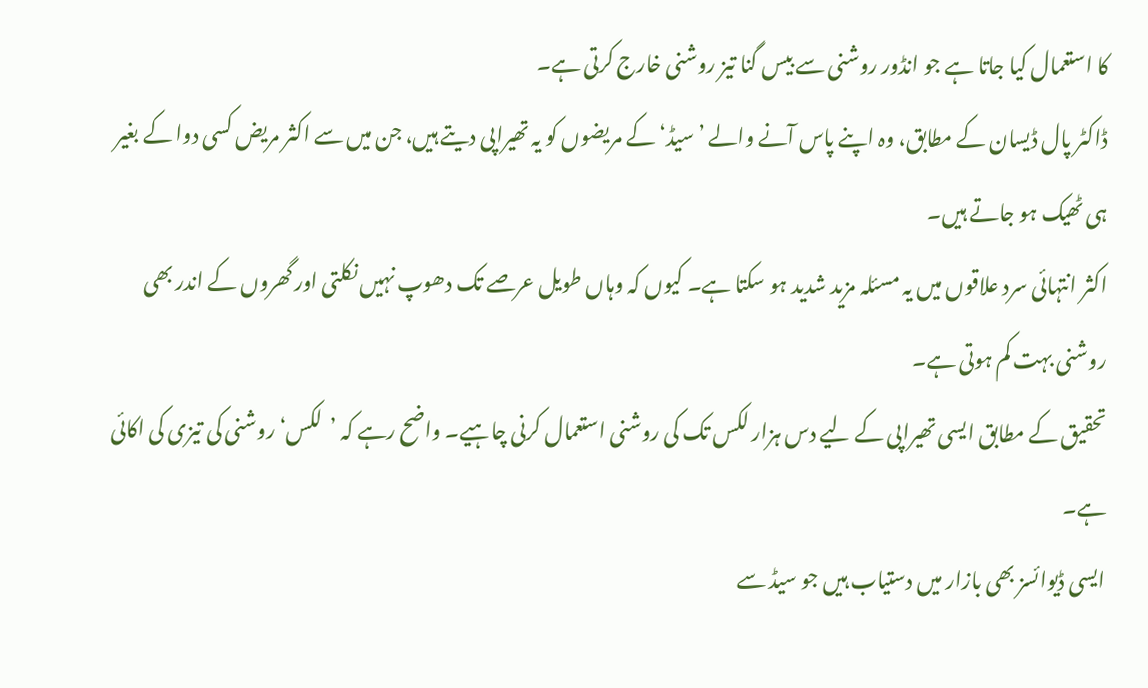کا استعمال کیا جاتا ہے جو انڈور روشنی سے بیس گنا تیز روشنی خارج کرتی ہے۔
ڈاکٹر پال ڈیسان کے مطابق، وہ اپنے پاس آنے والے ’سیڈ‘ کے مریضوں کو یہ تھیراپی دیتے ہیں، جن میں سے اکثر مریض کسی دوا کے بغیر ہی ٹھیک ہو جاتے ہیں۔
اکثر انتہائی سرد علاقوں میں یہ مسئلہ مزید شدید ہو سکتا ہے۔ کیوں کہ وہاں طویل عرصے تک دھوپ نہیں نکلتی اور گھروں کے اندر بھی روشنی بہت کم ہوتی ہے۔
تحقیق کے مطابق ایسی تھیراپی کے لیے دس ہزار لکس تک کی روشنی استعمال کرنی چاہیے۔ واضح رہے کہ ’لکس‘ روشنی کی تیزی کی اکائی ہے۔
ایسی ڈیوائسز بھی بازار میں دستیاب ہیں جو سیڈ سے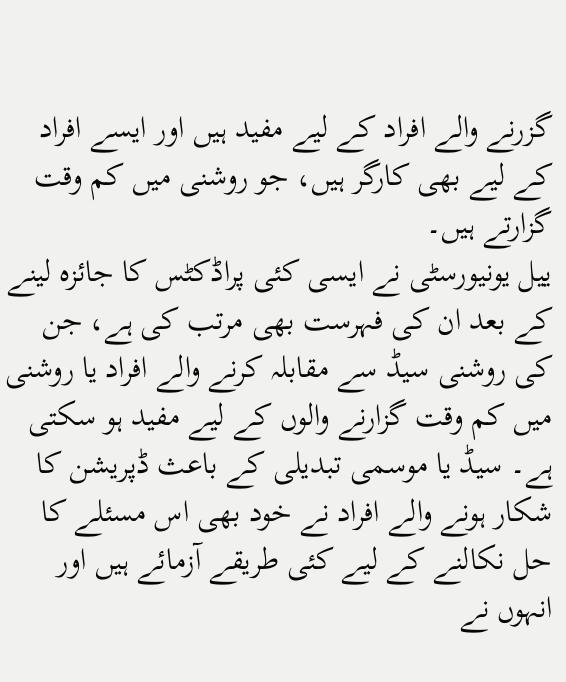گزرنے والے افراد کے لیے مفید ہیں اور ایسے افراد کے لیے بھی کارگر ہیں، جو روشنی میں کم وقت گزارتے ہیں۔
ییل یونیورسٹی نے ایسی کئی پراڈکٹس کا جائزہ لینے کے بعد ان کی فہرست بھی مرتب کی ہے، جن کی روشنی سیڈ سے مقابلہ کرنے والے افراد یا روشنی میں کم وقت گزارنے والوں کے لیے مفید ہو سکتی ہے۔ سیڈ یا موسمی تبدیلی کے باعث ڈپریشن کا شکار ہونے والے افراد نے خود بھی اس مسئلے کا حل نکالنے کے لیے کئی طریقے آزمائے ہیں اور انہوں نے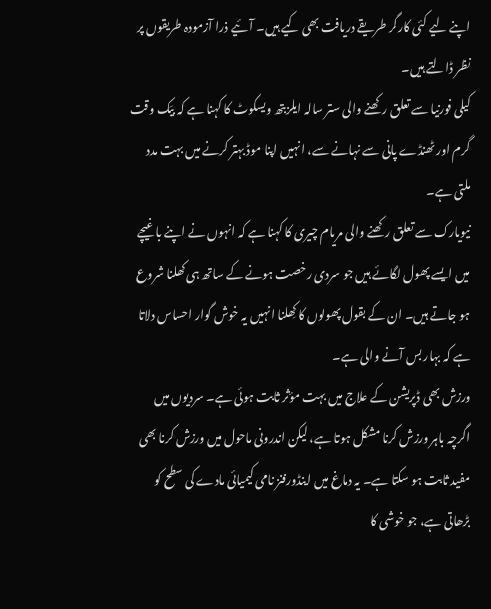اپنے لیے کئی کارگر طریقے دریافت بھی کیے ہیں۔ آئیے ذرا آزمودہ طریقوں پر نظر ڈالتے ہیں۔
کیلی فورنیا سے تعلق رکھنے والی ستر سالہ ایلزبتھ ویسکوٹ کا کہنا ہے کہ بیَک وقت گرم اور ٹھنڈے پانی سے نہانے سے، انہیں اپنا موڈ بہتر کرنے میں بہت مدد ملتی ہے۔
نیویارک سے تعلق رکھنے والی مریام چیری کا کہنا ہے کہ انہوں نے اپنے باغیچے میں ایسے پھول لگائے ہیں جو سردی رخصت ہونے کے ساتھ ہی کھلنا شروع ہو جاتے ہیں۔ ان کے بقول پھولوں کا کِھلنا انہیں یہ خوش گوار احساس دلاتا ہے کہ بہار بس آنے والی ہے۔
ورزش بھی ڈپریشن کے علاج میں بہت مؤثر ثابت ہوئی ہے۔ سردیوں میں اگرچہ باہر ورزش کرنا مشکل ہوتا ہے، لیکن اندرونی ماحول میں ورزش کرنا بھی مفید ثابت ہو سکتا ہے۔ یہ دماغ میں اینڈورفنز نامی کیمیائی مادے کی سطح کو بڑھاتی ہے، جو خوشی کا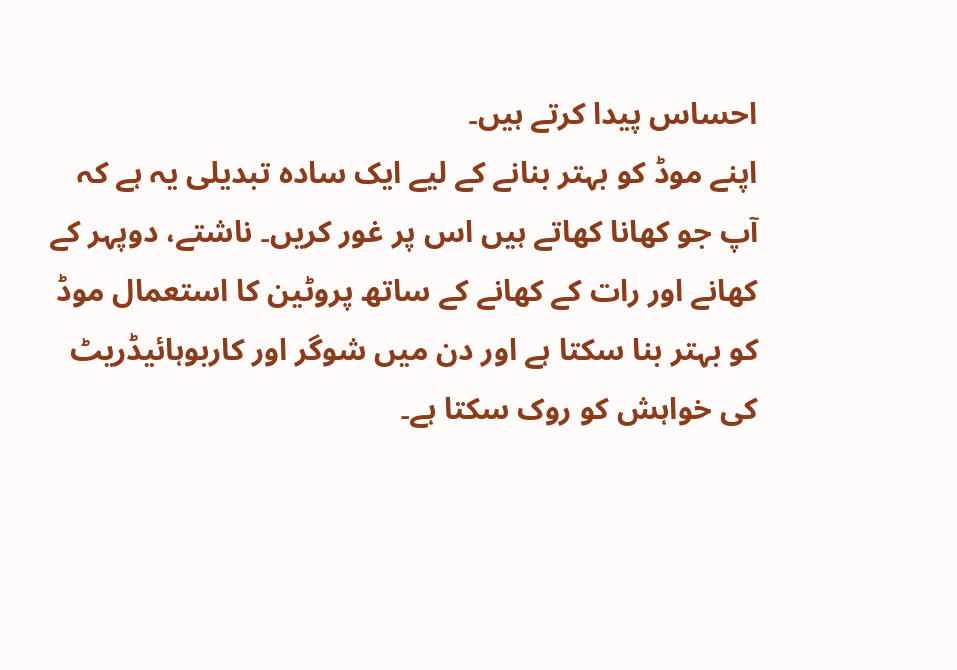احساس پیدا کرتے ہیں۔
اپنے موڈ کو بہتر بنانے کے لیے ایک سادہ تبدیلی یہ ہے کہ آپ جو کھانا کھاتے ہیں اس پر غور کریں۔ ناشتے، دوپہر کے کھانے اور رات کے کھانے کے ساتھ پروٹین کا استعمال موڈ کو بہتر بنا سکتا ہے اور دن میں شوگر اور کاربوہائیڈریٹ کی خواہش کو روک سکتا ہے۔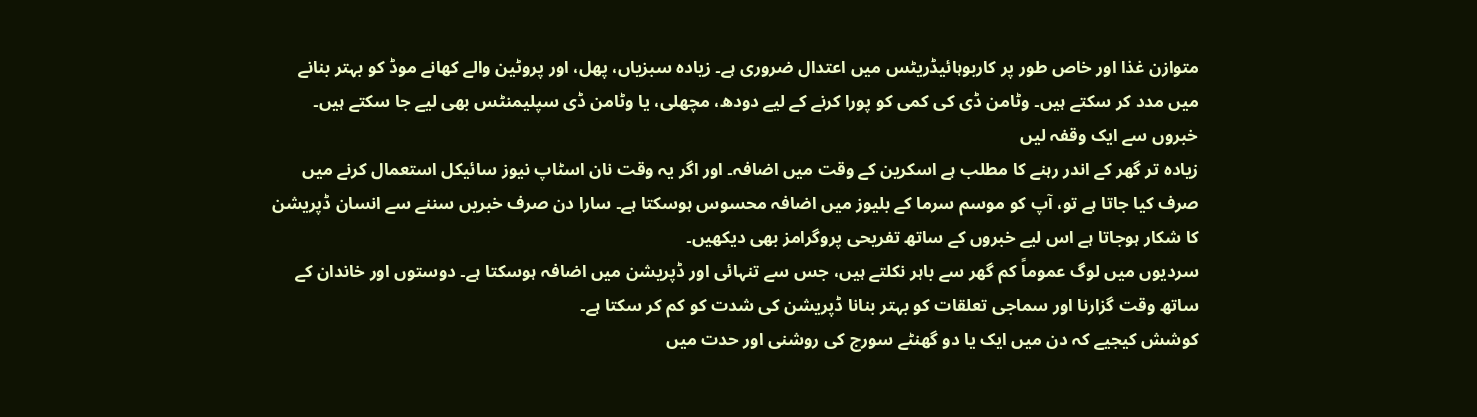متوازن غذا اور خاص طور پر کاربوہائیڈریٹس میں اعتدال ضروری ہے۔ زیادہ سبزیاں، پھل، اور پروٹین والے کھانے موڈ کو بہتر بنانے میں مدد کر سکتے ہیں۔ وٹامن ڈی کی کمی کو پورا کرنے کے لیے دودھ، مچھلی، یا وٹامن ڈی سپلیمنٹس بھی لیے جا سکتے ہیں۔
خبروں سے ایک وقفہ لیں
زیادہ تر گھر کے اندر رہنے کا مطلب ہے اسکرین کے وقت میں اضافہ۔ اور اگر یہ وقت نان اسٹاپ نیوز سائیکل استعمال کرنے میں صرف کیا جاتا ہے تو، آپ کو موسم سرما کے بلیوز میں اضافہ محسوس ہوسکتا ہے۔ سارا دن صرف خبریں سننے سے انسان ڈپریشن کا شکار ہوجاتا ہے اس لیے خبروں کے ساتھ تفریحی پروگرامز بھی دیکھیں۔
سردیوں میں لوگ عموماً کم گھر سے باہر نکلتے ہیں، جس سے تنہائی اور ڈپریشن میں اضافہ ہوسکتا ہے۔ دوستوں اور خاندان کے ساتھ وقت گزارنا اور سماجی تعلقات کو بہتر بنانا ڈپریشن کی شدت کو کم کر سکتا ہے۔
کوشش کیجیے کہ دن میں ایک یا دو گھنٹے سورج کی روشنی اور حدت میں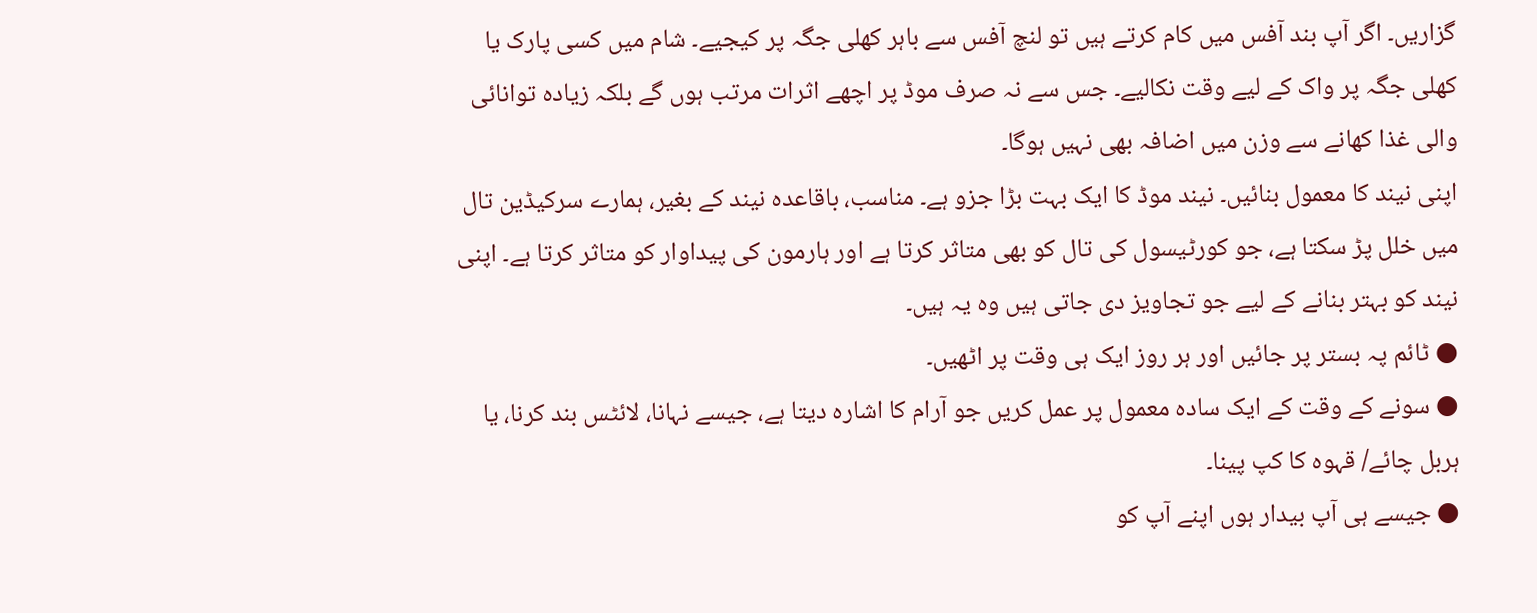گزاریں۔ اگر آپ بند آفس میں کام کرتے ہیں تو لنچ آفس سے باہر کھلی جگہ پر کیجیے۔ شام میں کسی پارک یا کھلی جگہ پر واک کے لیے وقت نکالیے۔ جس سے نہ صرف موڈ پر اچھے اثرات مرتب ہوں گے بلکہ زیادہ توانائی والی غذا کھانے سے وزن میں اضافہ بھی نہیں ہوگا۔
اپنی نیند کا معمول بنائیں۔ نیند موڈ کا ایک بہت بڑا جزو ہے۔ مناسب، باقاعدہ نیند کے بغیر، ہمارے سرکیڈین تال میں خلل پڑ سکتا ہے، جو کورٹیسول کی تال کو بھی متاثر کرتا ہے اور ہارمون کی پیداوار کو متاثر کرتا ہے۔ اپنی نیند کو بہتر بنانے کے لیے جو تجاویز دی جاتی ہیں وہ یہ ہیں۔
● ٹائم پہ بستر پر جائیں اور ہر روز ایک ہی وقت پر اٹھیں۔
● سونے کے وقت کے ایک سادہ معمول پر عمل کریں جو آرام کا اشارہ دیتا ہے، جیسے نہانا، لائٹس بند کرنا، یا ہربل چائے/ قہوہ کا کپ پینا۔
● جیسے ہی آپ بیدار ہوں اپنے آپ کو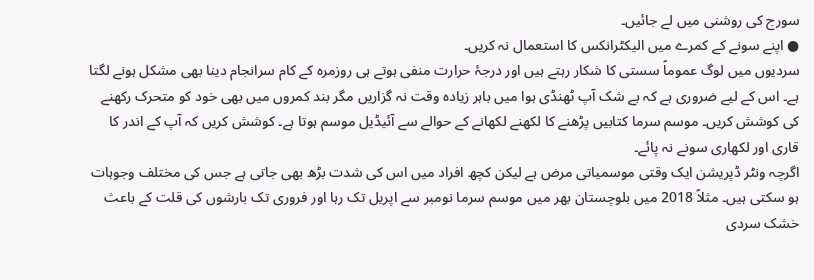سورج کی روشنی میں لے جائیں۔
● اپنے سونے کے کمرے میں الیکٹرانکس کا استعمال نہ کریں۔
سردیوں میں لوگ عموماً سستی کا شکار رہتے ہیں اور درجۂ حرارت منفی ہوتے ہی روزمرہ کے کام سرانجام دینا بھی مشکل ہونے لگتا ہے۔ اس کے لیے ضروری ہے کہ بے شک آپ ٹھنڈی ہوا میں باہر زیادہ وقت نہ گزاریں مگر بند کمروں میں بھی خود کو متحرک رکھنے کی کوشش کریں۔ موسم سرما کتابیں پڑھنے کا لکھنے لکھانے کے حوالے سے آئیڈیل موسم ہوتا ہے۔ کوشش کریں کہ آپ کے اندر کا قاری اور لکھاری سونے نہ پائے۔
اگرچہ ونٹر ڈپریشن ایک وقتی موسمیاتی مرض ہے لیکن کچھ افراد میں اس کی شدت بڑھ بھی جاتی ہے جس کی مختلف وجوہات ہو سکتی ہیں۔ مثلاً 2018 میں بلوچستان بھر میں موسم سرما نومبر سے اپریل تک رہا اور فروری تک بارشوں کی قلت کے باعث خشک سردی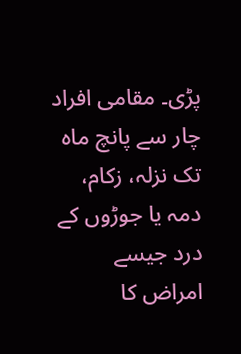پڑی۔ مقامی افراد چار سے پانچ ماہ تک نزلہ، زکام، دمہ یا جوڑوں کے درد جیسے امراض کا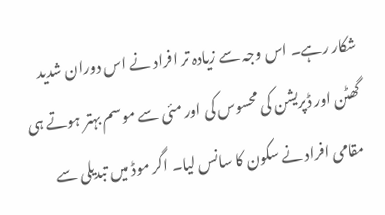شکار رہے۔ اس وجہ سے زیادہ تر افراد نے اس دوران شدید گھٹن اور ڈپریشن کی محسوس کی اور مئی سے موسم بہتر ہوتے ہی مقامی افراد نے سکون کا سانس لیا۔ اگر موڈ میں تبدیلی سے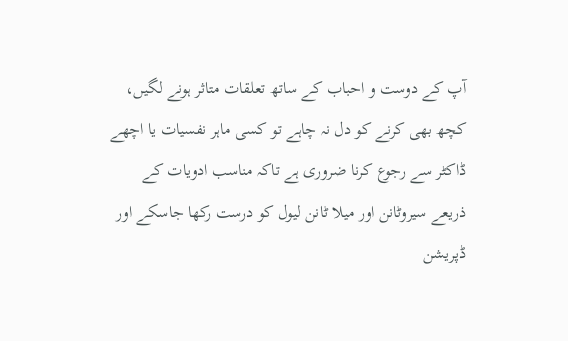آپ کے دوست و احباب کے ساتھ تعلقات متاثر ہونے لگیں، کچھ بھی کرنے کو دل نہ چاہے تو کسی ماہر نفسیات یا اچھے ڈاکٹر سے رجوع کرنا ضروری ہے تاکہ مناسب ادویات کے ذریعے سیروٹانن اور میلا ٹانن لیول کو درست رکھا جاسکے اور ڈپریشن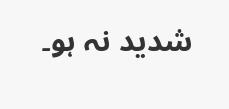شدید نہ ہو۔